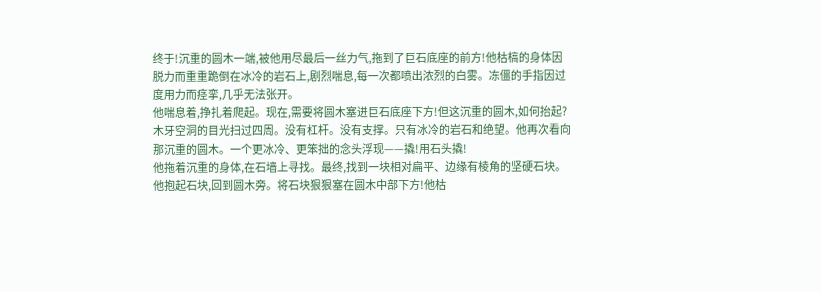终于!沉重的圆木一端,被他用尽最后一丝力气,拖到了巨石底座的前方!他枯槁的身体因脱力而重重跪倒在冰冷的岩石上,剧烈喘息,每一次都喷出浓烈的白雾。冻僵的手指因过度用力而痉挛,几乎无法张开。
他喘息着,挣扎着爬起。现在,需要将圆木塞进巨石底座下方!但这沉重的圆木,如何抬起?
木牙空洞的目光扫过四周。没有杠杆。没有支撑。只有冰冷的岩石和绝望。他再次看向那沉重的圆木。一个更冰冷、更笨拙的念头浮现——撬!用石头撬!
他拖着沉重的身体,在石墙上寻找。最终,找到一块相对扁平、边缘有棱角的坚硬石块。他抱起石块,回到圆木旁。将石块狠狠塞在圆木中部下方!他枯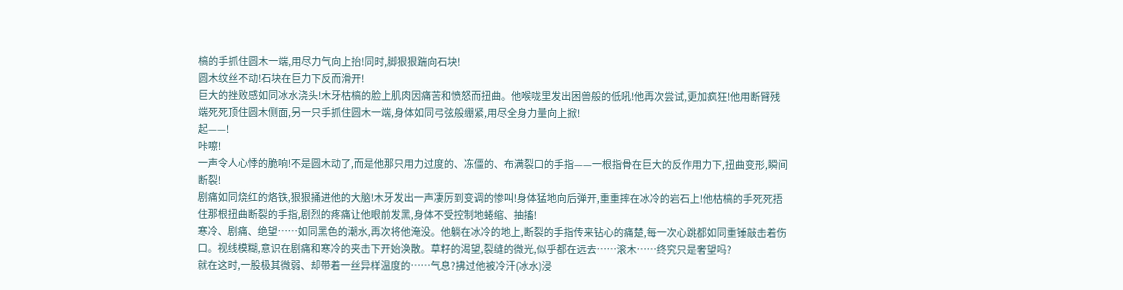槁的手抓住圆木一端,用尽力气向上抬!同时,脚狠狠踹向石块!
圆木纹丝不动!石块在巨力下反而滑开!
巨大的挫败感如同冰水浇头!木牙枯槁的脸上肌肉因痛苦和愤怒而扭曲。他喉咙里发出困兽般的低吼!他再次尝试,更加疯狂!他用断臂残端死死顶住圆木侧面,另一只手抓住圆木一端,身体如同弓弦般绷紧,用尽全身力量向上掀!
起——!
咔嚓!
一声令人心悸的脆响!不是圆木动了,而是他那只用力过度的、冻僵的、布满裂口的手指——一根指骨在巨大的反作用力下,扭曲变形,瞬间断裂!
剧痛如同烧红的烙铁,狠狠捅进他的大脑!木牙发出一声凄厉到变调的惨叫!身体猛地向后弹开,重重摔在冰冷的岩石上!他枯槁的手死死捂住那根扭曲断裂的手指,剧烈的疼痛让他眼前发黑,身体不受控制地蜷缩、抽搐!
寒冷、剧痛、绝望……如同黑色的潮水,再次将他淹没。他躺在冰冷的地上,断裂的手指传来钻心的痛楚,每一次心跳都如同重锤敲击着伤口。视线模糊,意识在剧痛和寒冷的夹击下开始涣散。草籽的渴望,裂缝的微光,似乎都在远去……滚木……终究只是奢望吗?
就在这时,一股极其微弱、却带着一丝异样温度的……气息?拂过他被冷汗(冰水)浸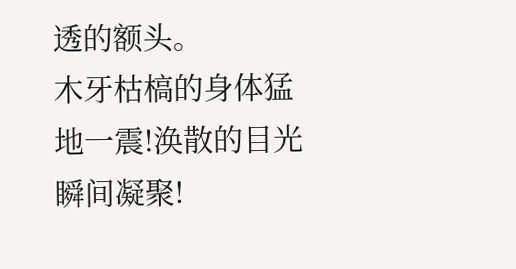透的额头。
木牙枯槁的身体猛地一震!涣散的目光瞬间凝聚!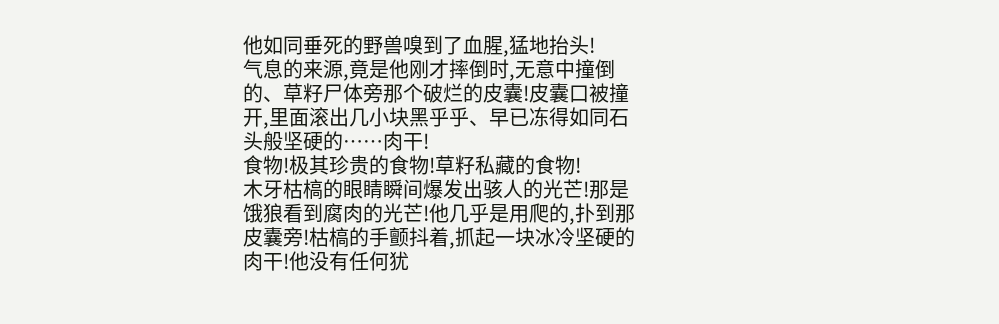他如同垂死的野兽嗅到了血腥,猛地抬头!
气息的来源,竟是他刚才摔倒时,无意中撞倒的、草籽尸体旁那个破烂的皮囊!皮囊口被撞开,里面滚出几小块黑乎乎、早已冻得如同石头般坚硬的……肉干!
食物!极其珍贵的食物!草籽私藏的食物!
木牙枯槁的眼睛瞬间爆发出骇人的光芒!那是饿狼看到腐肉的光芒!他几乎是用爬的,扑到那皮囊旁!枯槁的手颤抖着,抓起一块冰冷坚硬的肉干!他没有任何犹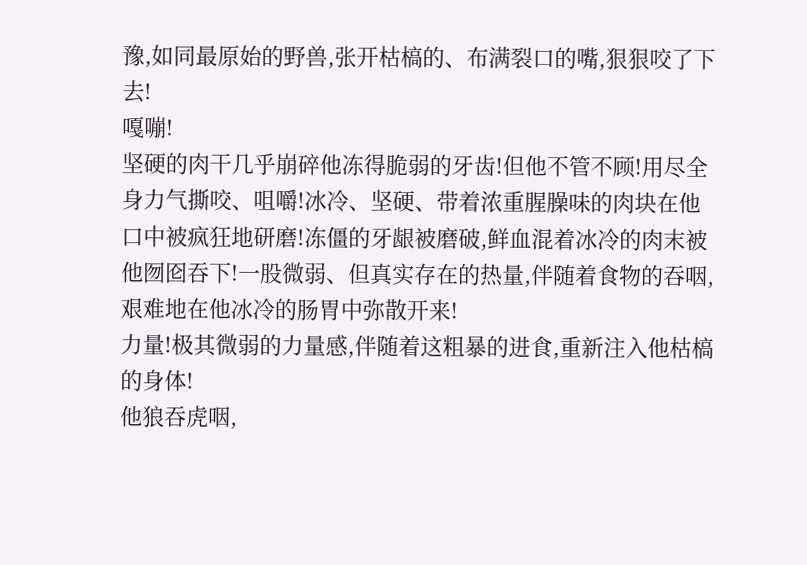豫,如同最原始的野兽,张开枯槁的、布满裂口的嘴,狠狠咬了下去!
嘎嘣!
坚硬的肉干几乎崩碎他冻得脆弱的牙齿!但他不管不顾!用尽全身力气撕咬、咀嚼!冰冷、坚硬、带着浓重腥臊味的肉块在他口中被疯狂地研磨!冻僵的牙龈被磨破,鲜血混着冰冷的肉末被他囫囵吞下!一股微弱、但真实存在的热量,伴随着食物的吞咽,艰难地在他冰冷的肠胃中弥散开来!
力量!极其微弱的力量感,伴随着这粗暴的进食,重新注入他枯槁的身体!
他狼吞虎咽,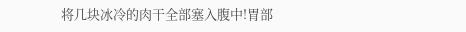将几块冰冷的肉干全部塞入腹中!胃部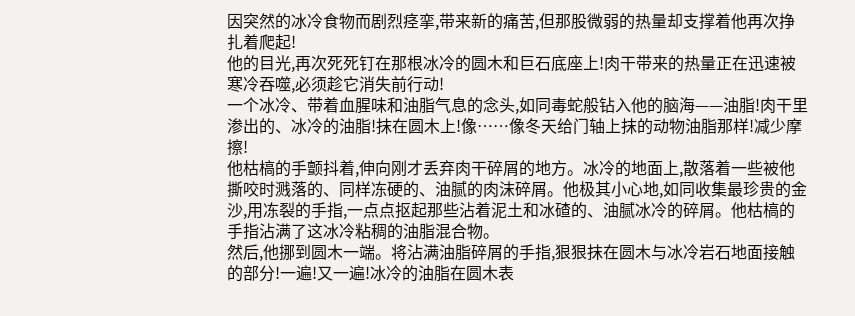因突然的冰冷食物而剧烈痉挛,带来新的痛苦,但那股微弱的热量却支撑着他再次挣扎着爬起!
他的目光,再次死死钉在那根冰冷的圆木和巨石底座上!肉干带来的热量正在迅速被寒冷吞噬,必须趁它消失前行动!
一个冰冷、带着血腥味和油脂气息的念头,如同毒蛇般钻入他的脑海——油脂!肉干里渗出的、冰冷的油脂!抹在圆木上!像……像冬天给门轴上抹的动物油脂那样!减少摩擦!
他枯槁的手颤抖着,伸向刚才丢弃肉干碎屑的地方。冰冷的地面上,散落着一些被他撕咬时溅落的、同样冻硬的、油腻的肉沫碎屑。他极其小心地,如同收集最珍贵的金沙,用冻裂的手指,一点点抠起那些沾着泥土和冰碴的、油腻冰冷的碎屑。他枯槁的手指沾满了这冰冷粘稠的油脂混合物。
然后,他挪到圆木一端。将沾满油脂碎屑的手指,狠狠抹在圆木与冰冷岩石地面接触的部分!一遍!又一遍!冰冷的油脂在圆木表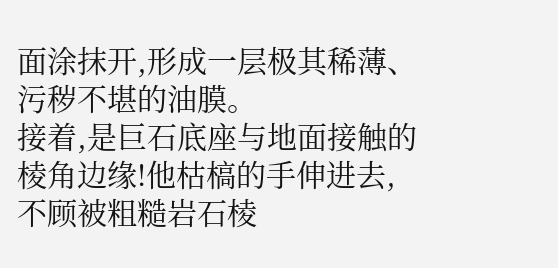面涂抹开,形成一层极其稀薄、污秽不堪的油膜。
接着,是巨石底座与地面接触的棱角边缘!他枯槁的手伸进去,不顾被粗糙岩石棱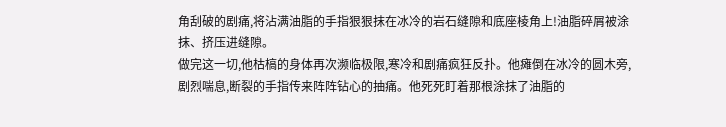角刮破的剧痛,将沾满油脂的手指狠狠抹在冰冷的岩石缝隙和底座棱角上!油脂碎屑被涂抹、挤压进缝隙。
做完这一切,他枯槁的身体再次濒临极限,寒冷和剧痛疯狂反扑。他瘫倒在冰冷的圆木旁,剧烈喘息,断裂的手指传来阵阵钻心的抽痛。他死死盯着那根涂抹了油脂的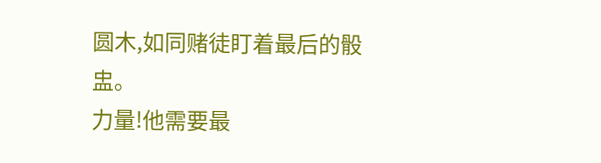圆木,如同赌徒盯着最后的骰盅。
力量!他需要最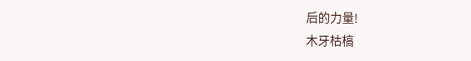后的力量!
木牙枯槁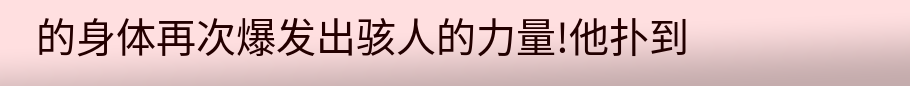的身体再次爆发出骇人的力量!他扑到